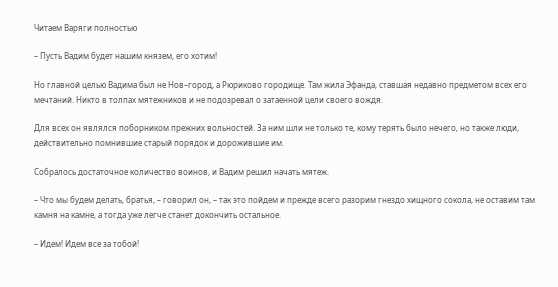Читаем Варяги полностью

– Пусть Вадим будет нашим князем, его хотим!

Но главной целью Вадима был не Нов–город, а Рюриково городище. Там жила Эфанда, ставшая недавно предметом всех его мечтаний. Никто в толпах мятежников и не подозревал о затаенной цели своего вождя.

Для всех он являлся поборником прежних вольностей. За ним шли не только те, кому терять было нечего, но также люди, действительно помнившие старый порядок и дорожившие им.

Собралось достаточное количество воинов, и Вадим решил начать мятеж.

– Что мы будем делать, братья, – говорил он, – так это пойдем и прежде всего разорим гнездо хищного сокола, не оставим там камня на камне, а тогда уже легче станет докончить остальное.

– Идем! Идем все за тобой!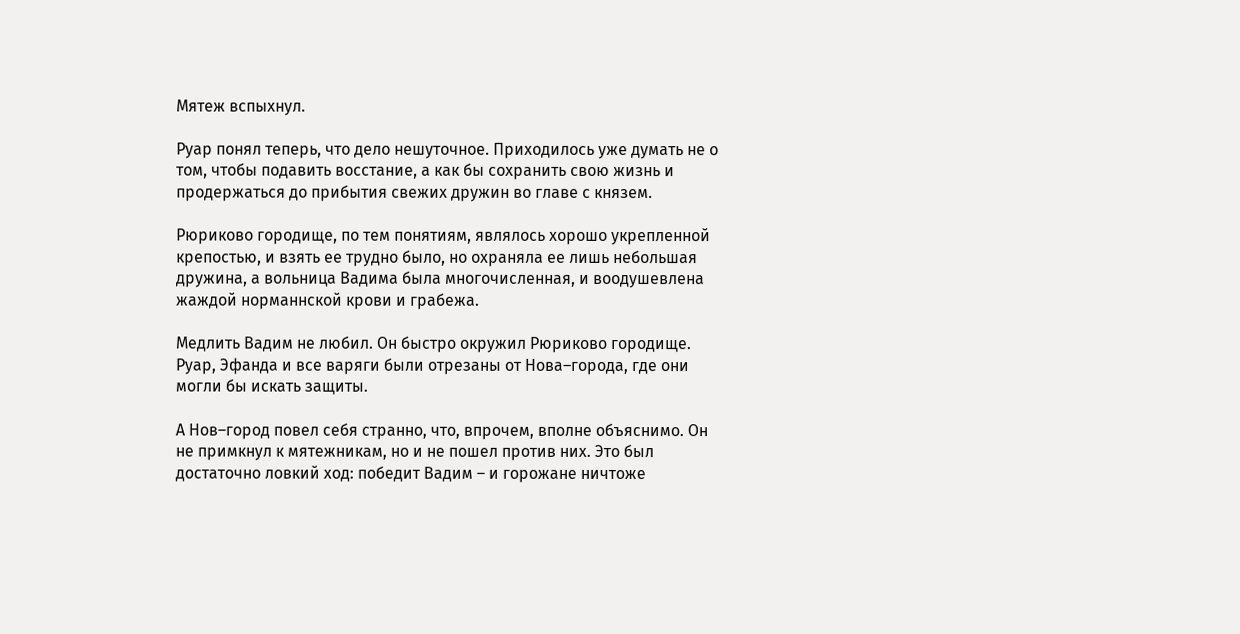Мятеж вспыхнул.

Руар понял теперь, что дело нешуточное. Приходилось уже думать не о том, чтобы подавить восстание, а как бы сохранить свою жизнь и продержаться до прибытия свежих дружин во главе с князем.

Рюриково городище, по тем понятиям, являлось хорошо укрепленной крепостью, и взять ее трудно было, но охраняла ее лишь небольшая дружина, а вольница Вадима была многочисленная, и воодушевлена жаждой норманнской крови и грабежа.

Медлить Вадим не любил. Он быстро окружил Рюриково городище. Руар, Эфанда и все варяги были отрезаны от Нова–города, где они могли бы искать защиты.

А Нов–город повел себя странно, что, впрочем, вполне объяснимо. Он не примкнул к мятежникам, но и не пошел против них. Это был достаточно ловкий ход: победит Вадим – и горожане ничтоже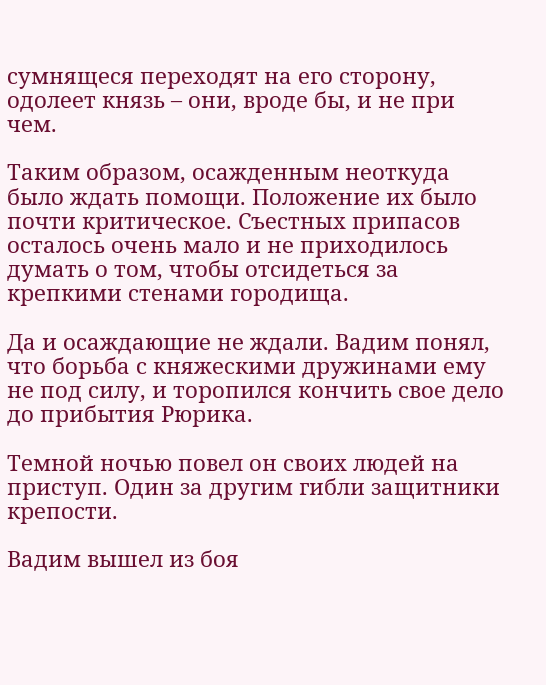сумнящеся переходят на его сторону, одолеет князь – они, вроде бы, и не при чем.

Таким образом, осажденным неоткуда было ждать помощи. Положение их было почти критическое. Съестных припасов осталось очень мало и не приходилось думать о том, чтобы отсидеться за крепкими стенами городища.

Да и осаждающие не ждали. Вадим понял, что борьба с княжескими дружинами ему не под силу, и торопился кончить свое дело до прибытия Рюрика.

Темной ночью повел он своих людей на приступ. Один за другим гибли защитники крепости.

Вадим вышел из боя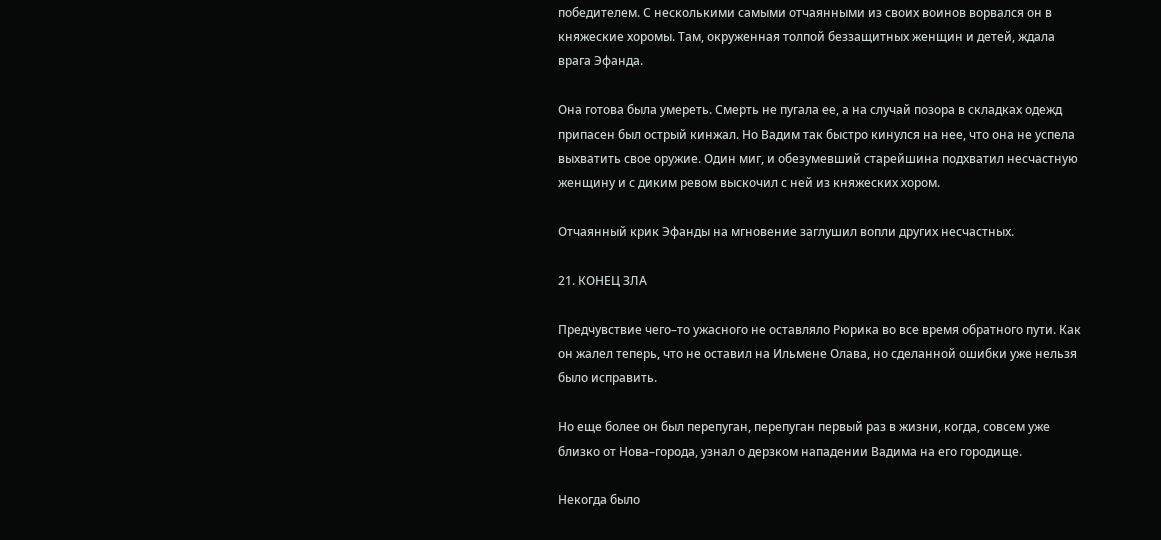победителем. С несколькими самыми отчаянными из своих воинов ворвался он в княжеские хоромы. Там, окруженная толпой беззащитных женщин и детей, ждала врага Эфанда.

Она готова была умереть. Смерть не пугала ее, а на случай позора в складках одежд припасен был острый кинжал. Но Вадим так быстро кинулся на нее, что она не успела выхватить свое оружие. Один миг, и обезумевший старейшина подхватил несчастную женщину и с диким ревом выскочил с ней из княжеских хором.

Отчаянный крик Эфанды на мгновение заглушил вопли других несчастных.

21. КОНЕЦ ЗЛА

Предчувствие чего–то ужасного не оставляло Рюрика во все время обратного пути. Как он жалел теперь, что не оставил на Ильмене Олава, но сделанной ошибки уже нельзя было исправить.

Но еще более он был перепуган, перепуган первый раз в жизни, когда, совсем уже близко от Нова–города, узнал о дерзком нападении Вадима на его городище.

Некогда было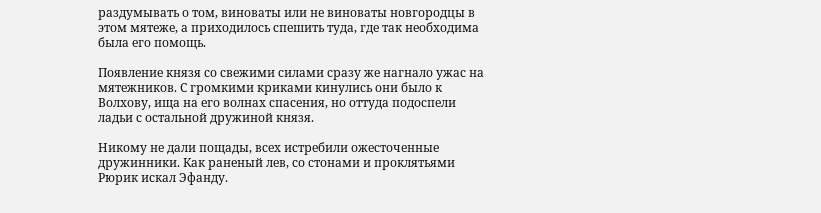раздумывать о том, виноваты или не виноваты новгородцы в этом мятеже, а приходилось спешить туда, где так необходима была его помощь.

Появление князя со свежими силами сразу же нагнало ужас на мятежников. С громкими криками кинулись они было к Волхову, ища на его волнах спасения, но оттуда подоспели ладьи с остальной дружиной князя.

Никому не дали пощады, всех истребили ожесточенные дружинники. Как раненый лев, со стонами и проклятьями Рюрик искал Эфанду.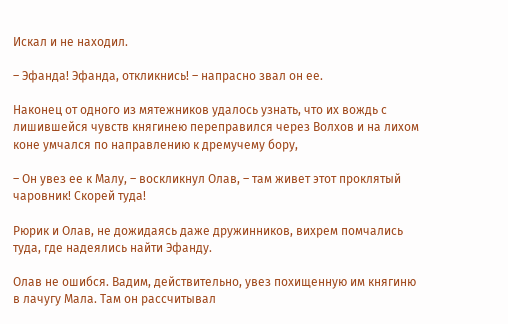Искал и не находил.

– Эфанда! Эфанда, откликнись! – напрасно звал он ее.

Наконец от одного из мятежников удалось узнать, что их вождь с лишившейся чувств княгинею переправился через Волхов и на лихом коне умчался по направлению к дремучему бору,

– Он увез ее к Малу, – воскликнул Олав, – там живет этот проклятый чаровник! Скорей туда!

Рюрик и Олав, не дожидаясь даже дружинников, вихрем помчались туда, где надеялись найти Эфанду.

Олав не ошибся. Вадим, действительно, увез похищенную им княгиню в лачугу Мала. Там он рассчитывал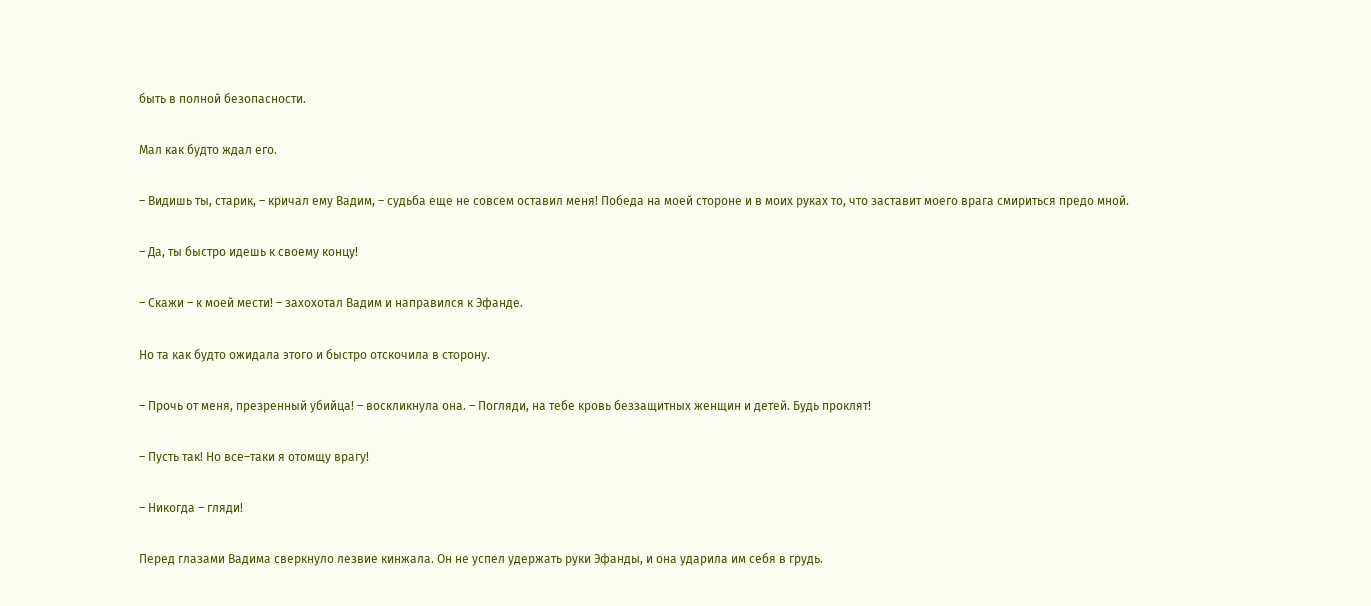быть в полной безопасности.

Мал как будто ждал его.

– Видишь ты, старик, – кричал ему Вадим, – судьба еще не совсем оставил меня! Победа на моей стороне и в моих руках то, что заставит моего врага смириться предо мной.

– Да, ты быстро идешь к своему концу!

– Скажи – к моей мести! – захохотал Вадим и направился к Эфанде.

Но та как будто ожидала этого и быстро отскочила в сторону.

– Прочь от меня, презренный убийца! – воскликнула она. – Погляди, на тебе кровь беззащитных женщин и детей. Будь проклят!

– Пусть так! Но все–таки я отомщу врагу!

– Никогда – гляди!

Перед глазами Вадима сверкнуло лезвие кинжала. Он не успел удержать руки Эфанды, и она ударила им себя в грудь.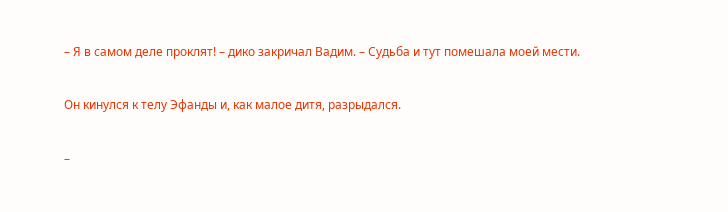– Я в самом деле проклят! – дико закричал Вадим. – Судьба и тут помешала моей мести.

Он кинулся к телу Эфанды и, как малое дитя, разрыдался.

–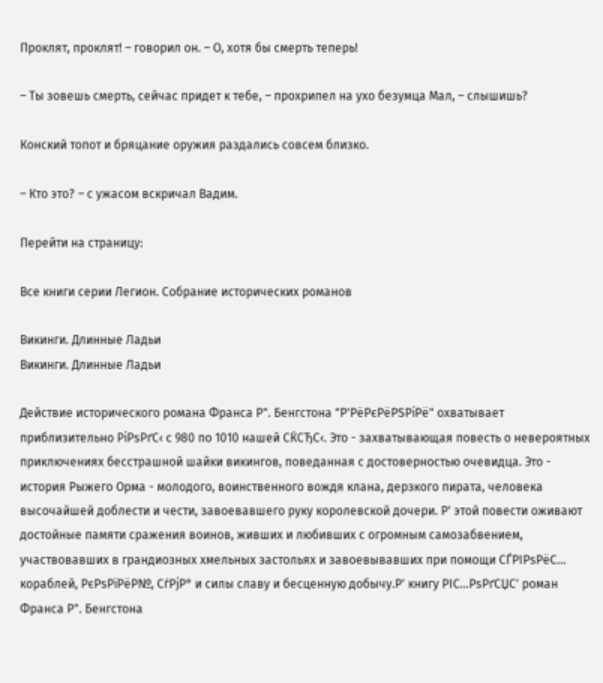Проклят, проклят! – говорил он. – О, хотя бы смерть теперь!

– Ты зовешь смерть, сейчас придет к тебе, – прохрипел на ухо безумца Мал, – слышишь?

Конский топот и бряцание оружия раздались совсем близко.

– Кто это? – с ужасом вскричал Вадим.

Перейти на страницу:

Все книги серии Легион. Собрание исторических романов

Викинги. Длинные Ладьи
Викинги. Длинные Ладьи

Действие исторического романа Франса Р". Бенгстона "Р'РёРєРёРЅРіРё" охватывает приблизительно РіРѕРґС‹ с 980 по 1010 нашей СЌСЂС‹. Это - захватывающая повесть о невероятных приключениях бесстрашной шайки викингов, поведанная с достоверностью очевидца. Это - история Рыжего Орма - молодого, воинственного вождя клана, дерзкого пирата, человека высочайшей доблести и чести, завоевавшего руку королевской дочери. Р' этой повести оживают достойные памяти сражения воинов, живших и любивших с огромным самозабвением, участвовавших в грандиозных хмельных застольях и завоевывавших при помощи СЃРІРѕРёС… кораблей, РєРѕРїРёР№, СѓРјР° и силы славу и бесценную добычу.Р' книгу РІС…РѕРґСЏС' роман Франса Р". Бенгстона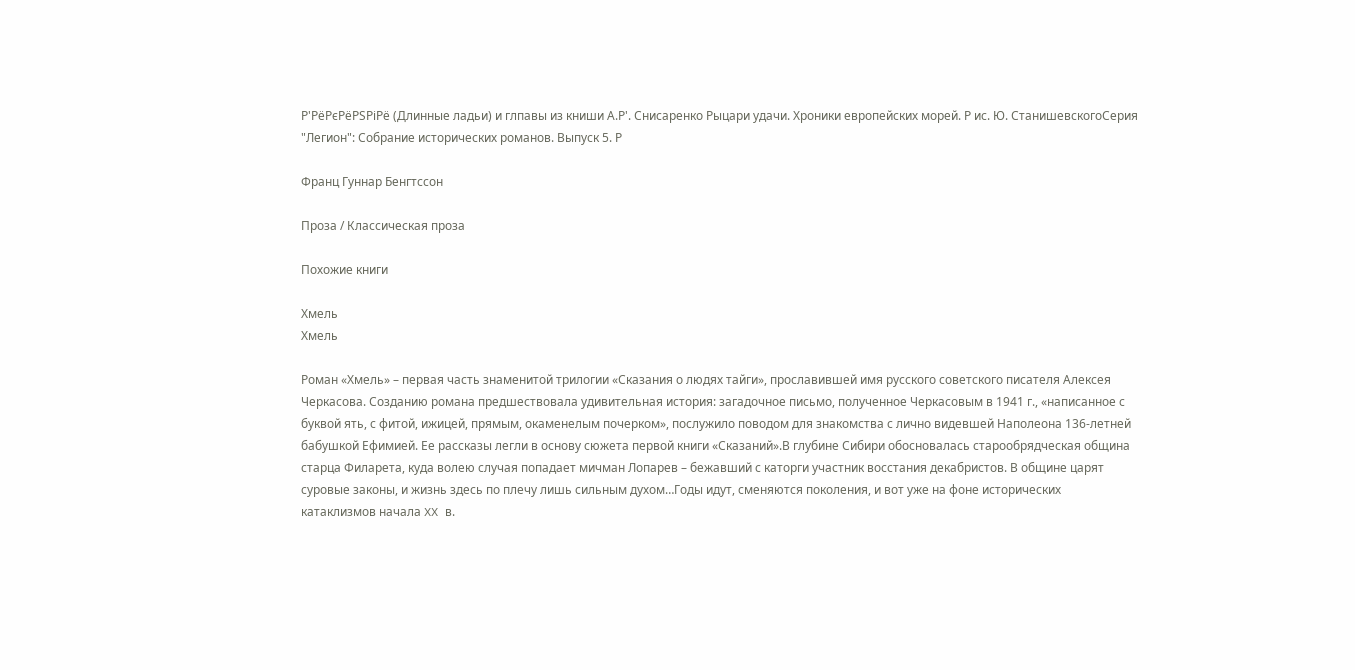Р'РёРєРёРЅРіРё (Длинные ладьи) и глпавы из книши А.Р'. Снисаренко Рыцари удачи. Хроники европейских морей. Р ис. Ю. СтанишевскогоСерия "Легион": Собрание исторических романов. Выпуск 5. Р

Франц Гуннар Бенгтссон

Проза / Классическая проза

Похожие книги

Хмель
Хмель

Роман «Хмель» – первая часть знаменитой трилогии «Сказания о людях тайги», прославившей имя русского советского писателя Алексея Черкасова. Созданию романа предшествовала удивительная история: загадочное письмо, полученное Черкасовым в 1941 г., «написанное с буквой ять, с фитой, ижицей, прямым, окаменелым почерком», послужило поводом для знакомства с лично видевшей Наполеона 136-летней бабушкой Ефимией. Ее рассказы легли в основу сюжета первой книги «Сказаний».В глубине Сибири обосновалась старообрядческая община старца Филарета, куда волею случая попадает мичман Лопарев – бежавший с каторги участник восстания декабристов. В общине царят суровые законы, и жизнь здесь по плечу лишь сильным духом…Годы идут, сменяются поколения, и вот уже на фоне исторических катаклизмов начала XX в.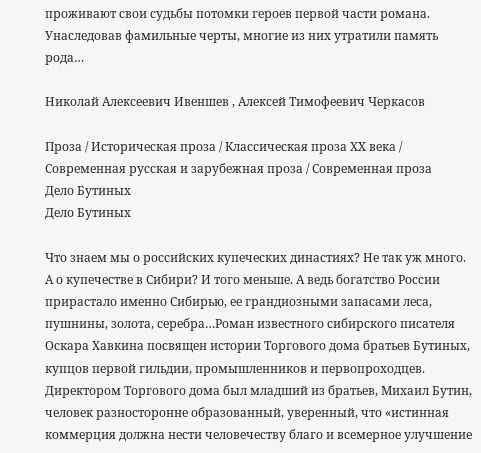проживают свои судьбы потомки героев первой части романа. Унаследовав фамильные черты, многие из них утратили память рода…

Николай Алексеевич Ивеншев , Алексей Тимофеевич Черкасов

Проза / Историческая проза / Классическая проза ХX века / Современная русская и зарубежная проза / Современная проза
Дело Бутиных
Дело Бутиных

Что знаем мы о российских купеческих династиях? Не так уж много. А о купечестве в Сибири? И того меньше. А ведь богатство России прирастало именно Сибирью, ее грандиозными запасами леса, пушнины, золота, серебра…Роман известного сибирского писателя Оскара Хавкина посвящен истории Торгового дома братьев Бутиных, купцов первой гильдии, промышленников и первопроходцев. Директором Торгового дома был младший из братьев, Михаил Бутин, человек разносторонне образованный, уверенный, что «истинная коммерция должна нести человечеству благо и всемерное улучшение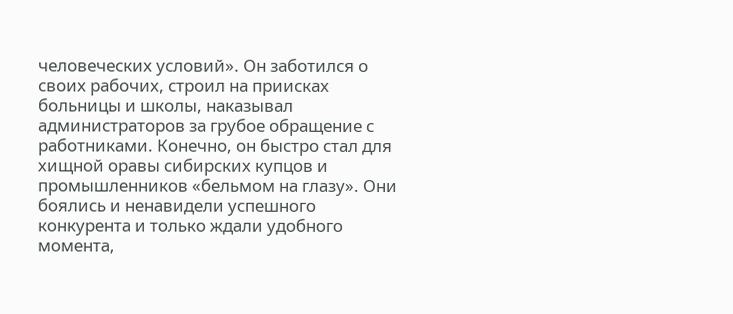человеческих условий». Он заботился о своих рабочих, строил на приисках больницы и школы, наказывал администраторов за грубое обращение с работниками. Конечно, он быстро стал для хищной оравы сибирских купцов и промышленников «бельмом на глазу». Они боялись и ненавидели успешного конкурента и только ждали удобного момента,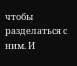чтобы разделаться с ним. И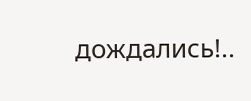дождались!..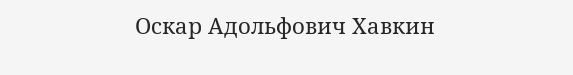Оскар Адольфович Хавкин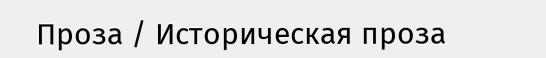Проза / Историческая проза